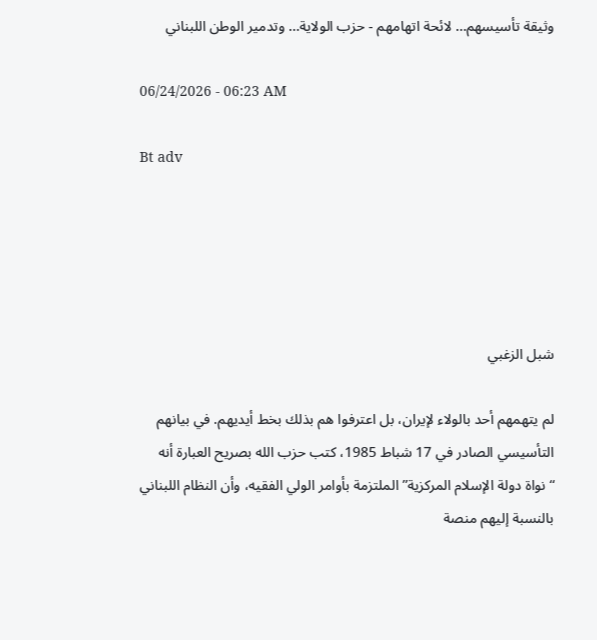وثيقة تأسيسهم… لائحة اتهامهم - حزب الولاية… وتدمير الوطن اللبناني

06/24/2026 - 06:23 AM

Bt adv





شبل الزغبي

لم يتهمهم أحد بالولاء لإيران، بل اعترفوا هم بذلك بخط أيديهم. في بيانهم التأسيسي الصادر في 17 شباط 1985، كتب حزب الله بصريح العبارة أنه “نواة دولة الإسلام المركزية” الملتزمة بأوامر الولي الفقيه، وأن النظام اللبناني بالنسبة إليهم منصة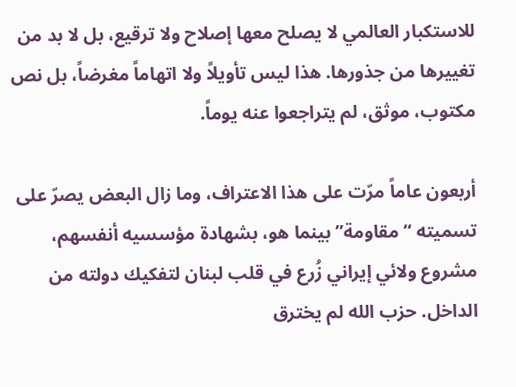للاستكبار العالمي لا يصلح معها إصلاح ولا ترقيع، بل لا بد من تغييرها من جذورها. هذا ليس تأويلاً ولا اتهاماً مغرضاً، بل نص مكتوب، موثق، لم يتراجعوا عنه يوماً.

أربعون عاماً مرّت على هذا الاعتراف، وما زال البعض يصرّ على تسميته “مقاومة” بينما هو، بشهادة مؤسسيه أنفسهم، مشروع ولائي إيراني زُرع في قلب لبنان لتفكيك دولته من الداخل. حزب الله لم يخترق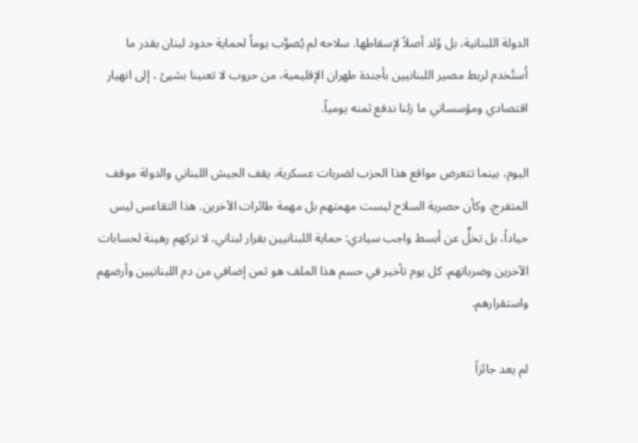الدولة اللبنانية، بل وُلد أصلاً لإسقاطها. سلاحه لم يُصوَّب يوماً لحماية حدود لبنان بقدر ما اُستُخدم لربط مصير اللبنانيين بأجندة طهران الإقليمية، من حروب لا تعنينا بشيئ ، إلى انهيار اقتصادي ومؤسساتي ما زلنا ندفع ثمنه يومياً.

اليوم، بينما تتعرض مواقع هذا الحزب لضربات عسكرية، يقف الجيش اللبناني والدولة موقف المتفرج، وكأن حصرية السلاح ليست مهمتهم بل مهمة طائرات الآخرين. هذا التقاعس ليس حياداً، بل تخلٍّ عن أبسط واجب سيادي: حماية اللبنانيين بقرار لبناني، لا تركهم رهينة لحسابات الآخرين وضرباتهم. كل يوم تأخير في حسم هذا الملف هو ثمن إضافي من دم اللبنانيين وأرضهم واستقرارهم.

لم يعد جائزاً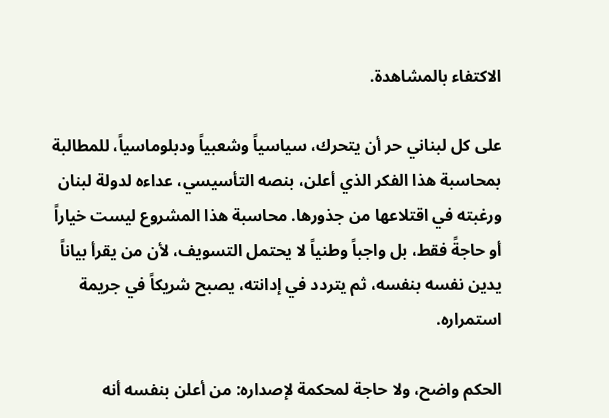الاكتفاء بالمشاهدة.

على كل لبناني حر أن يتحرك، سياسياً وشعبياً ودبلوماسياً، للمطالبة بمحاسبة هذا الفكر الذي أعلن، بنصه التأسيسي، عداءه لدولة لبنان ورغبته في اقتلاعها من جذورها. محاسبة هذا المشروع ليست خياراً أو حاجةً فقط، بل واجباً وطنياً لا يحتمل التسويف، لأن من يقرأ بياناً يدين نفسه بنفسه، ثم يتردد في إدانته، يصبح شريكاً في جريمة استمراره.

الحكم واضح، ولا حاجة لمحكمة لإصداره: من أعلن بنفسه أنه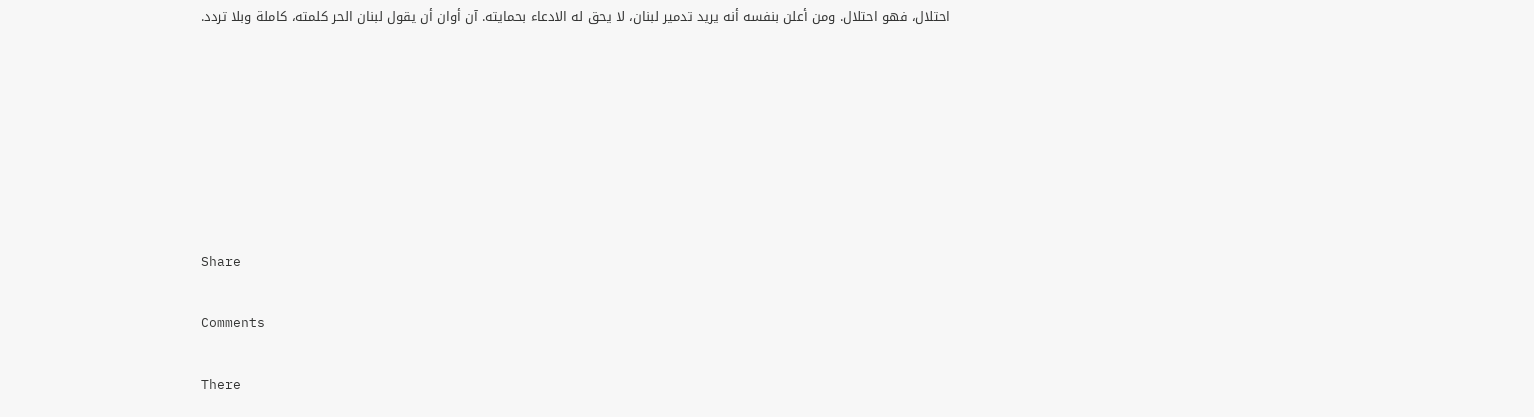احتلال، فهو احتلال. ومن أعلن بنفسه أنه يريد تدمير لبنان، لا يحق له الادعاء بحمايته. آن أوان أن يقول لبنان الحر كلمته، كاملة وبلا تردد.







Share

Comments

There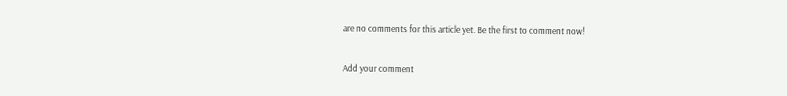are no comments for this article yet. Be the first to comment now!

Add your comment